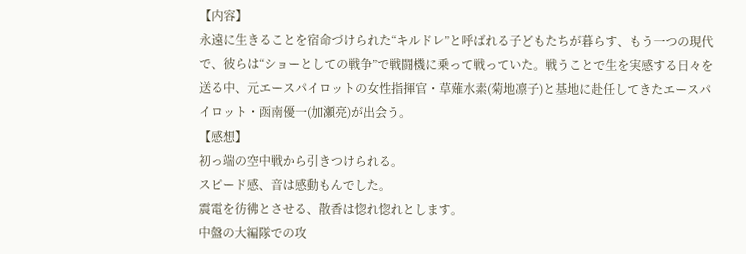【内容】
永遠に生きることを宿命づけられた“キルドレ”と呼ばれる子どもたちが暮らす、もう一つの現代で、彼らは“ショーとしての戦争”で戦闘機に乗って戦っていた。戦うことで生を実感する日々を送る中、元エースパイロットの女性指揮官・草薙水素(菊地凛子)と基地に赴任してきたエースパイロット・函南優一(加瀬亮)が出会う。
【感想】
初っ端の空中戦から引きつけられる。
スピード感、音は感動もんでした。
震電を彷彿とさせる、散香は惚れ惚れとします。
中盤の大編隊での攻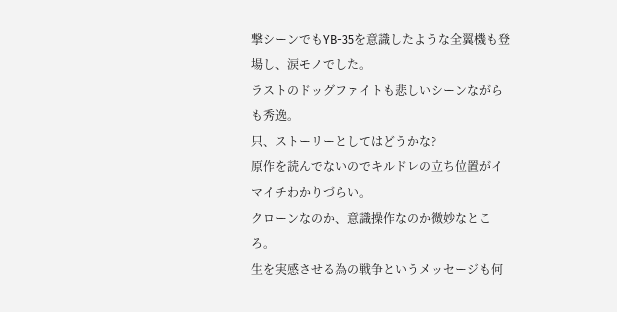撃シーンでもYB-35を意識したような全翼機も登場し、涙モノでした。
ラストのドッグファイトも悲しいシーンながらも秀逸。
只、ストーリーとしてはどうかな?
原作を読んでないのでキルドレの立ち位置がイマイチわかりづらい。
クローンなのか、意識操作なのか微妙なところ。
生を実感させる為の戦争というメッセージも何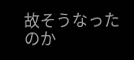故そうなったのか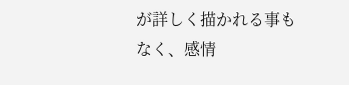が詳しく描かれる事もなく、感情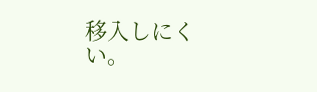移入しにくい。